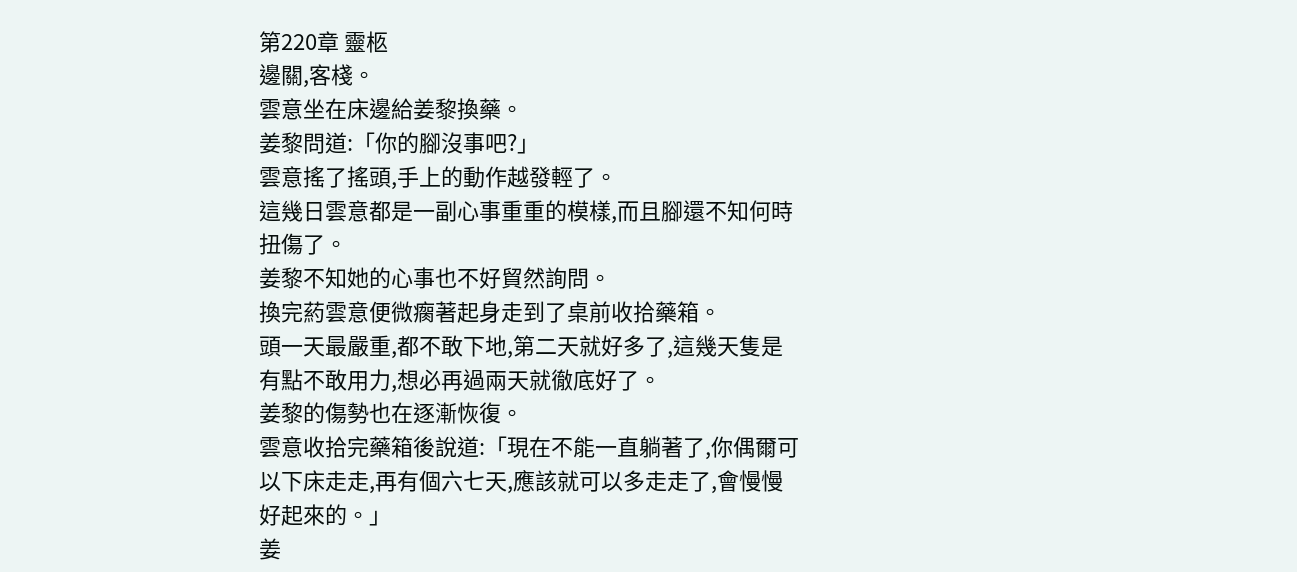第220章 靈柩
邊關,客棧。
雲意坐在床邊給姜黎換藥。
姜黎問道:「你的腳沒事吧?」
雲意搖了搖頭,手上的動作越發輕了。
這幾日雲意都是一副心事重重的模樣,而且腳還不知何時扭傷了。
姜黎不知她的心事也不好貿然詢問。
換完葯雲意便微瘸著起身走到了桌前收拾藥箱。
頭一天最嚴重,都不敢下地,第二天就好多了,這幾天隻是有點不敢用力,想必再過兩天就徹底好了。
姜黎的傷勢也在逐漸恢復。
雲意收拾完藥箱後說道:「現在不能一直躺著了,你偶爾可以下床走走,再有個六七天,應該就可以多走走了,會慢慢好起來的。」
姜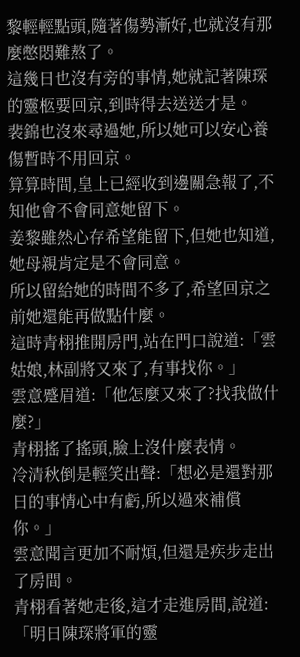黎輕輕點頭,隨著傷勢漸好,也就沒有那麼憋悶難熬了。
這幾日也沒有旁的事情,她就記著陳琛的靈柩要回京,到時得去送送才是。
裴錦也沒來尋過她,所以她可以安心養傷暫時不用回京。
算算時間,皇上已經收到邊關急報了,不知他會不會同意她留下。
姜黎雖然心存希望能留下,但她也知道,她母親肯定是不會同意。
所以留給她的時間不多了,希望回京之前她還能再做點什麼。
這時青栩推開房門,站在門口說道:「雲姑娘,林副將又來了,有事找你。」
雲意蹙眉道:「他怎麼又來了?找我做什麼?」
青栩搖了搖頭,臉上沒什麼表情。
冷清秋倒是輕笑出聲:「想必是還對那日的事情心中有虧,所以過來補償你。」
雲意聞言更加不耐煩,但還是疾步走出了房間。
青栩看著她走後,這才走進房間,說道:「明日陳琛將軍的靈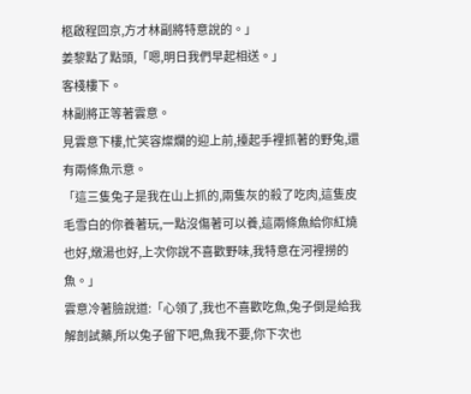柩啟程回京,方才林副將特意說的。」
姜黎點了點頭,「嗯,明日我們早起相送。」
客棧樓下。
林副將正等著雲意。
見雲意下樓,忙笑容燦爛的迎上前,擡起手裡抓著的野兔,還有兩條魚示意。
「這三隻兔子是我在山上抓的,兩隻灰的殺了吃肉,這隻皮毛雪白的你養著玩,一點沒傷著可以養,這兩條魚給你紅燒也好,燉湯也好,上次你說不喜歡野味,我特意在河裡撈的魚。」
雲意冷著臉說道:「心領了,我也不喜歡吃魚,兔子倒是給我解剖試藥,所以兔子留下吧,魚我不要,你下次也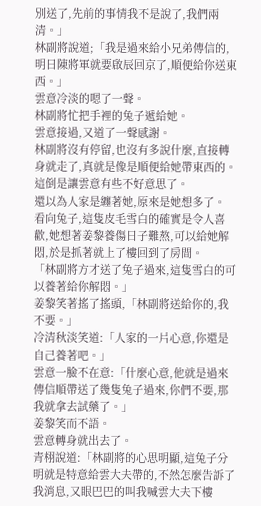別送了,先前的事情我不是說了,我們兩清。」
林副將說道;「我是過來給小兄弟傳信的,明日陳將軍就要啟辰回京了,順便給你送東西。」
雲意冷淡的嗯了一聲。
林副將忙把手裡的兔子遞給她。
雲意接過,又道了一聲感謝。
林副將沒有停留,也沒有多說什麼,直接轉身就走了,真就是像是順便給她帶東西的。
這倒是讓雲意有些不好意思了。
還以為人家是纏著她,原來是她想多了。
看向兔子,這隻皮毛雪白的確實是令人喜歡,她想著姜黎養傷日子難熬,可以給她解悶,於是抓著就上了樓回到了房間。
「林副將方才送了兔子過來,這隻雪白的可以養著給你解悶。」
姜黎笑著搖了搖頭,「林副將送給你的,我不要。」
冷清秋淡笑道:「人家的一片心意,你還是自己養著吧。」
雲意一臉不在意:「什麼心意,他就是過來傳信順帶送了幾隻兔子過來,你們不要,那我就拿去試藥了。」
姜黎笑而不語。
雲意轉身就出去了。
青栩說道:「林副將的心思明顯,這兔子分明就是特意給雲大夫帶的,不然怎麼告訴了我消息,又眼巴巴的叫我喊雲大夫下樓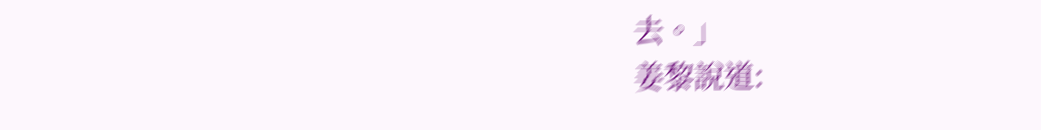去。」
姜黎說道: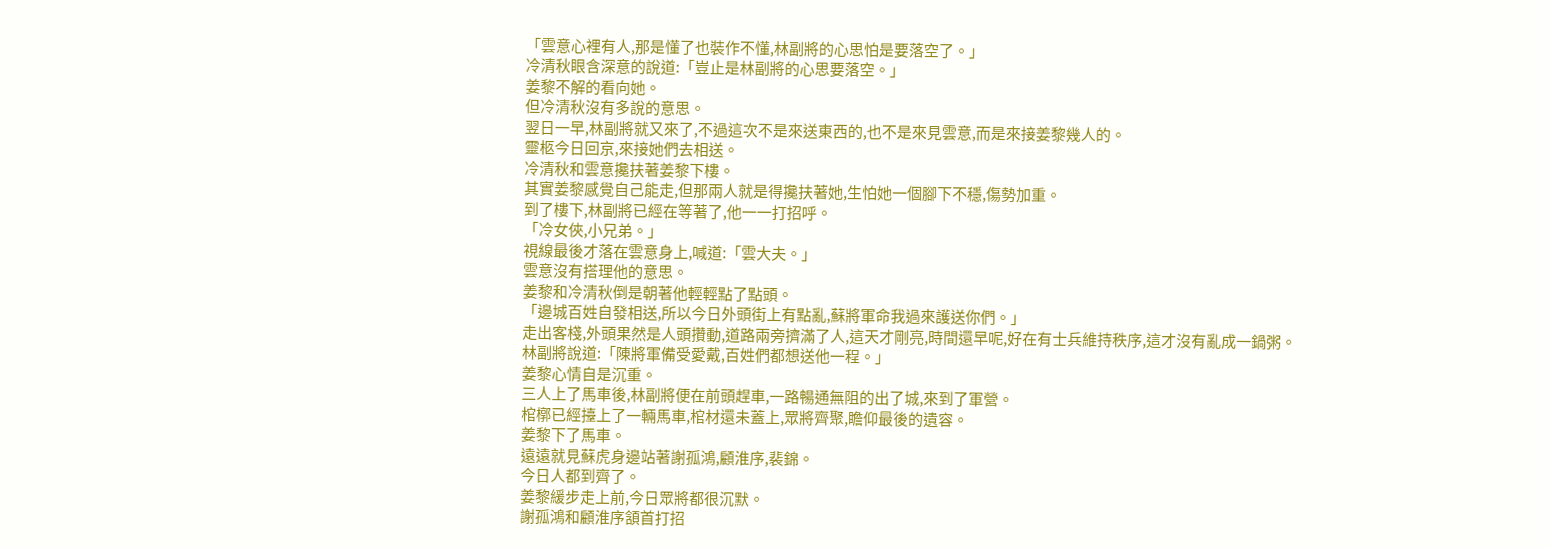「雲意心裡有人,那是懂了也裝作不懂,林副將的心思怕是要落空了。」
冷清秋眼含深意的說道:「豈止是林副將的心思要落空。」
姜黎不解的看向她。
但冷清秋沒有多說的意思。
翌日一早,林副將就又來了,不過這次不是來送東西的,也不是來見雲意,而是來接姜黎幾人的。
靈柩今日回京,來接她們去相送。
冷清秋和雲意攙扶著姜黎下樓。
其實姜黎感覺自己能走,但那兩人就是得攙扶著她,生怕她一個腳下不穩,傷勢加重。
到了樓下,林副將已經在等著了,他一一打招呼。
「冷女俠,小兄弟。」
視線最後才落在雲意身上,喊道:「雲大夫。」
雲意沒有搭理他的意思。
姜黎和冷清秋倒是朝著他輕輕點了點頭。
「邊城百姓自發相送,所以今日外頭街上有點亂,蘇將軍命我過來護送你們。」
走出客棧,外頭果然是人頭攢動,道路兩旁擠滿了人,這天才剛亮,時間還早呢,好在有士兵維持秩序,這才沒有亂成一鍋粥。
林副將說道:「陳將軍備受愛戴,百姓們都想送他一程。」
姜黎心情自是沉重。
三人上了馬車後,林副將便在前頭趕車,一路暢通無阻的出了城,來到了軍營。
棺槨已經擡上了一輛馬車,棺材還未蓋上,眾將齊聚,瞻仰最後的遺容。
姜黎下了馬車。
遠遠就見蘇虎身邊站著謝孤鴻,顧淮序,裴錦。
今日人都到齊了。
姜黎緩步走上前,今日眾將都很沉默。
謝孤鴻和顧淮序頷首打招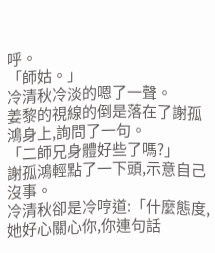呼。
「師姑。」
冷清秋冷淡的嗯了一聲。
姜黎的視線的倒是落在了謝孤鴻身上,詢問了一句。
「二師兄身體好些了嗎?」
謝孤鴻輕點了一下頭,示意自己沒事。
冷清秋卻是冷哼道:「什麼態度,她好心關心你,你連句話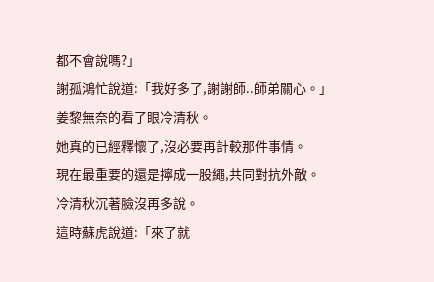都不會說嗎?」
謝孤鴻忙說道:「我好多了,謝謝師..師弟關心。」
姜黎無奈的看了眼冷清秋。
她真的已經釋懷了,沒必要再計較那件事情。
現在最重要的還是擰成一股繩,共同對抗外敵。
冷清秋沉著臉沒再多說。
這時蘇虎說道:「來了就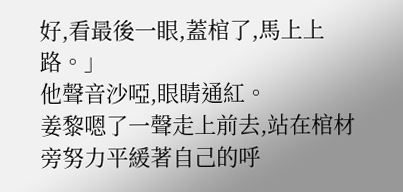好,看最後一眼,蓋棺了,馬上上路。」
他聲音沙啞,眼睛通紅。
姜黎嗯了一聲走上前去,站在棺材旁努力平緩著自己的呼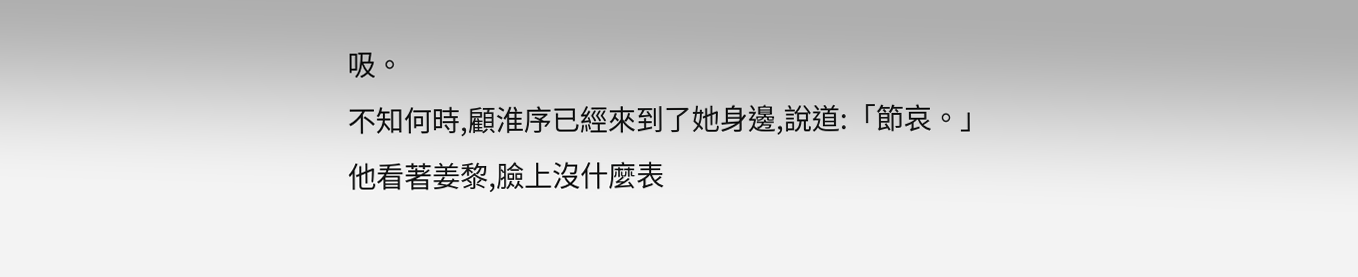吸。
不知何時,顧淮序已經來到了她身邊,說道:「節哀。」
他看著姜黎,臉上沒什麼表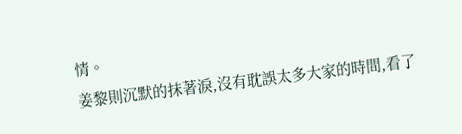情。
姜黎則沉默的抹著淚,沒有耽誤太多大家的時間,看了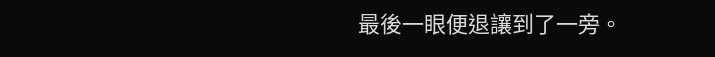最後一眼便退讓到了一旁。